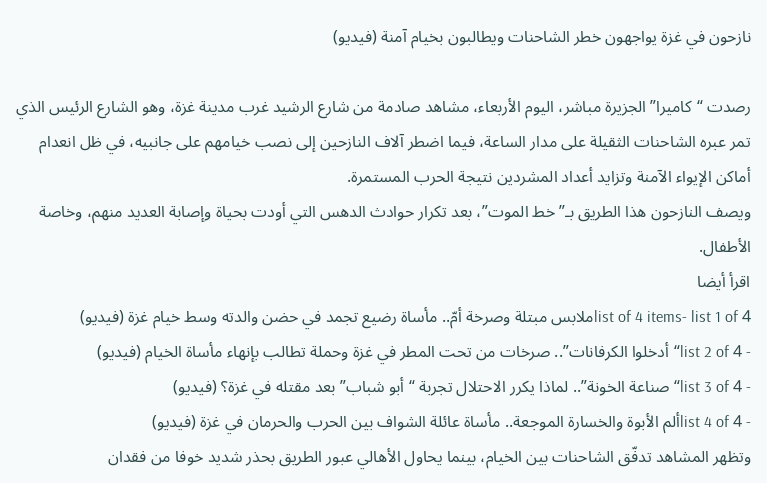نازحون في غزة يواجهون خطر الشاحنات ويطالبون بخيام آمنة (فيديو)

رصدت “كاميرا” الجزيرة مباشر، اليوم الأربعاء، مشاهد صادمة من شارع الرشيد غرب مدينة غزة، وهو الشارع الرئيس الذي تمر عبره الشاحنات الثقيلة على مدار الساعة، فيما اضطر آلاف النازحين إلى نصب خيامهم على جانبيه، في ظل انعدام أماكن الإيواء الآمنة وتزايد أعداد المشردين نتيجة الحرب المستمرة.
ويصف النازحون هذا الطريق بـ”خط الموت”، بعد تكرار حوادث الدهس التي أودت بحياة وإصابة العديد منهم، وخاصة الأطفال.
اقرأ أيضا
list of 4 items- list 1 of 4ملابس مبتلة وصرخة أمّ.. مأساة رضيع تجمد في حضن والدته وسط خيام غزة (فيديو)
- list 2 of 4“أدخلوا الكرفانات”.. صرخات من تحت المطر في غزة وحملة تطالب بإنهاء مأساة الخيام (فيديو)
- list 3 of 4“صناعة الخونة”.. لماذا يكرر الاحتلال تجربة “أبو شباب” بعد مقتله في غزة؟ (فيديو)
- list 4 of 4ألم الأبوة والخسارة الموجعة.. مأساة عائلة الشواف بين الحرب والحرمان في غزة (فيديو)
وتظهر المشاهد تدفّق الشاحنات بين الخيام، بينما يحاول الأهالي عبور الطريق بحذر شديد خوفا من فقدان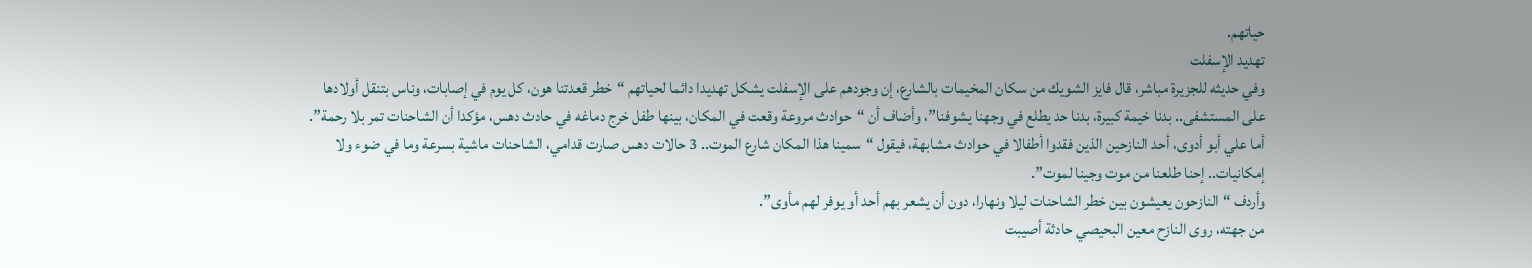حياتهم.
تهديد الإسفلت
وفي حديثه للجزيرة مباشر، قال فايز الشويك من سكان المخيمات بالشارع، إن وجودهم على الإسفلت يشكل تهديدا دائما لحياتهم “خطر قعدتنا هون، كل يوم في إصابات، وناس بتنقل أولادها على المستشفى.. بدنا خيمة كبيرة، بدنا حد يطلع في وجهنا يشوفنا”، وأضاف أن “حوادث مروعة وقعت في المكان، بينها طفل خرج دماغه في حادث دهس، مؤكدا أن الشاحنات تمر بلا رحمة”.
أما علي أبو أدوى، أحد النازحين الذين فقدوا أطفالا في حوادث مشابهة، فيقول “سمينا هذا المكان شارع الموت.. 3 حالات دهس صارت قدامي، الشاحنات ماشية بسرعة وما في ضوء ولا إمكانيات.. إحنا طلعنا من موت وجينا لموت”.
وأردف “النازحون يعيشون بين خطر الشاحنات ليلا ونهارا، دون أن يشعر بهم أحد أو يوفر لهم مأوى”.
من جهته، روى النازح معين البحيصي حادثة أصيبت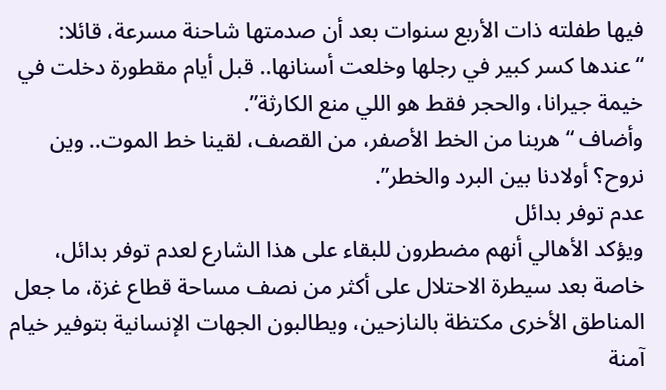فيها طفلته ذات الأربع سنوات بعد أن صدمتها شاحنة مسرعة، قائلا: “عندها كسر كبير في رجلها وخلعت أسنانها.. قبل أيام مقطورة دخلت في خيمة جيرانا، والحجر فقط هو اللي منع الكارثة”.
وأضاف “هربنا من الخط الأصفر، من القصف، لقينا خط الموت.. وين نروح؟ أولادنا بين البرد والخطر”.
عدم توفر بدائل
ويؤكد الأهالي أنهم مضطرون للبقاء على هذا الشارع لعدم توفر بدائل، خاصة بعد سيطرة الاحتلال على أكثر من نصف مساحة قطاع غزة، ما جعل المناطق الأخرى مكتظة بالنازحين، ويطالبون الجهات الإنسانية بتوفير خيام آمنة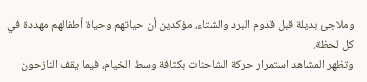وملاجئ بديلة قبل قدوم البرد والشتاء، مؤكدين أن حياتهم وحياة أطفالهم مهددة في كل لحظة.
وتظهر المشاهد استمرار حركة الشاحنات بكثافة وسط الخيام، فيما يقف النازحون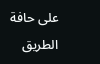على حافة الطريق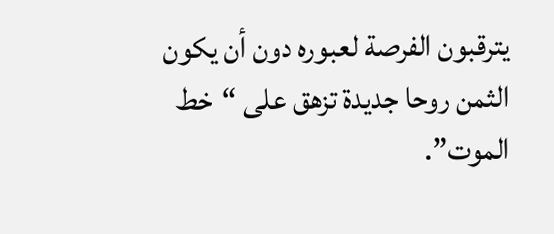يترقبون الفرصة لعبوره دون أن يكون الثمن روحا جديدة تزهق على “خط الموت”.